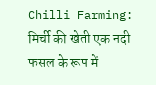Chilli Farming: मिर्ची की खेती एक नदी फसल के रूप में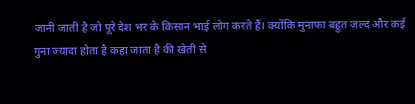जानी जाती है जो पूरे देश भर के किसान भाई लोग करते हैं। क्योंकि मुनाफा बहुत जल्द और कई गुना ज्यादा होता है कहा जाता है की खेती से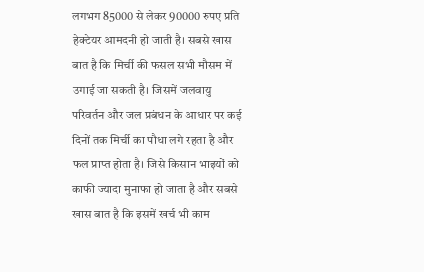लगभग 85000 से लेकर 90000 रुपए प्रति हेक्टेयर आमदनी हो जाती है। सबसे खास बात है कि मिर्ची की फसल सभी मौसम में उगाई जा सकती है। जिसमें जलवायु परिवर्तन और जल प्रबंधन के आधार पर कई दिनों तक मिर्ची का पौधा लगे रहता है और फल प्राप्त होता है। जिसे किसान भाइयों को काफी ज्यादा मुनाफा हो जाता है और सबसे खास बात है कि इसमें खर्च भी काम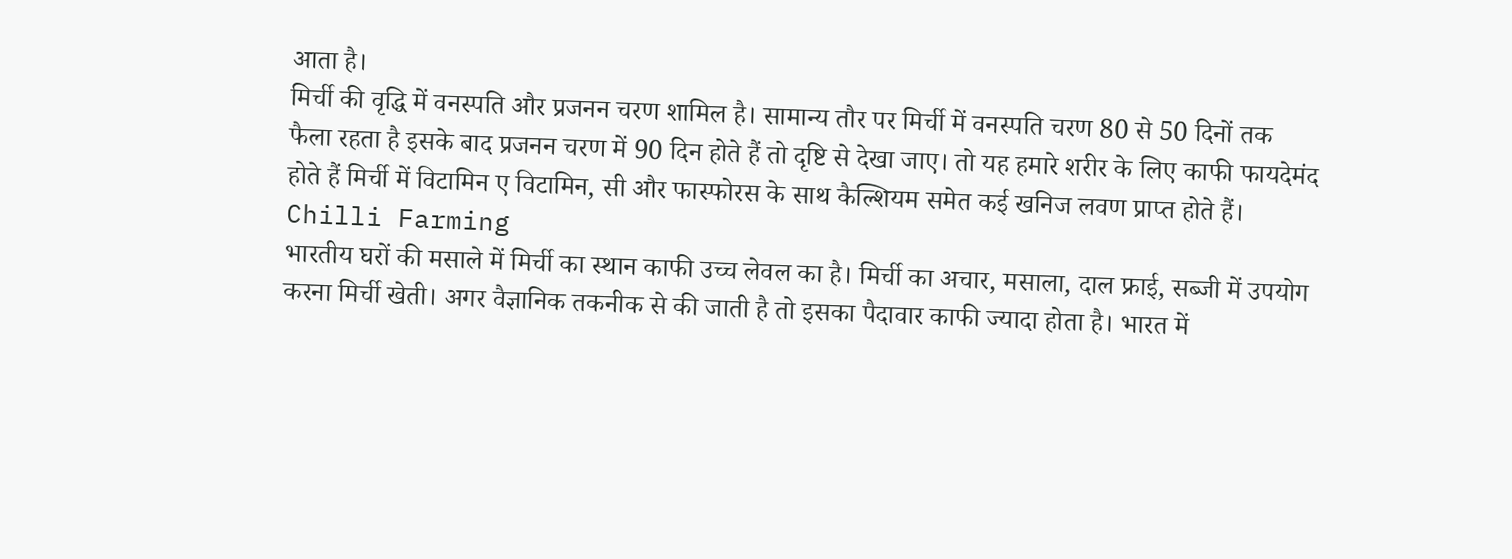आता है।
मिर्ची की वृद्धि में वनस्पति और प्रजनन चरण शामिल है। सामान्य तौर पर मिर्ची में वनस्पति चरण 80 से 50 दिनों तक फैला रहता है इसके बाद प्रजनन चरण में 90 दिन होते हैं तो दृष्टि से देखा जाए। तो यह हमारे शरीर के लिए काफी फायदेमंद होते हैं मिर्ची में विटामिन ए विटामिन, सी और फास्फोरस के साथ कैल्शियम समेत कई खनिज लवण प्राप्त होते हैं।
Chilli Farming
भारतीय घरों की मसाले में मिर्ची का स्थान काफी उच्च लेवल का है। मिर्ची का अचार, मसाला, दाल फ्राई, सब्जी में उपयोग करना मिर्ची खेती। अगर वैज्ञानिक तकनीक से की जाती है तो इसका पैदावार काफी ज्यादा होता है। भारत में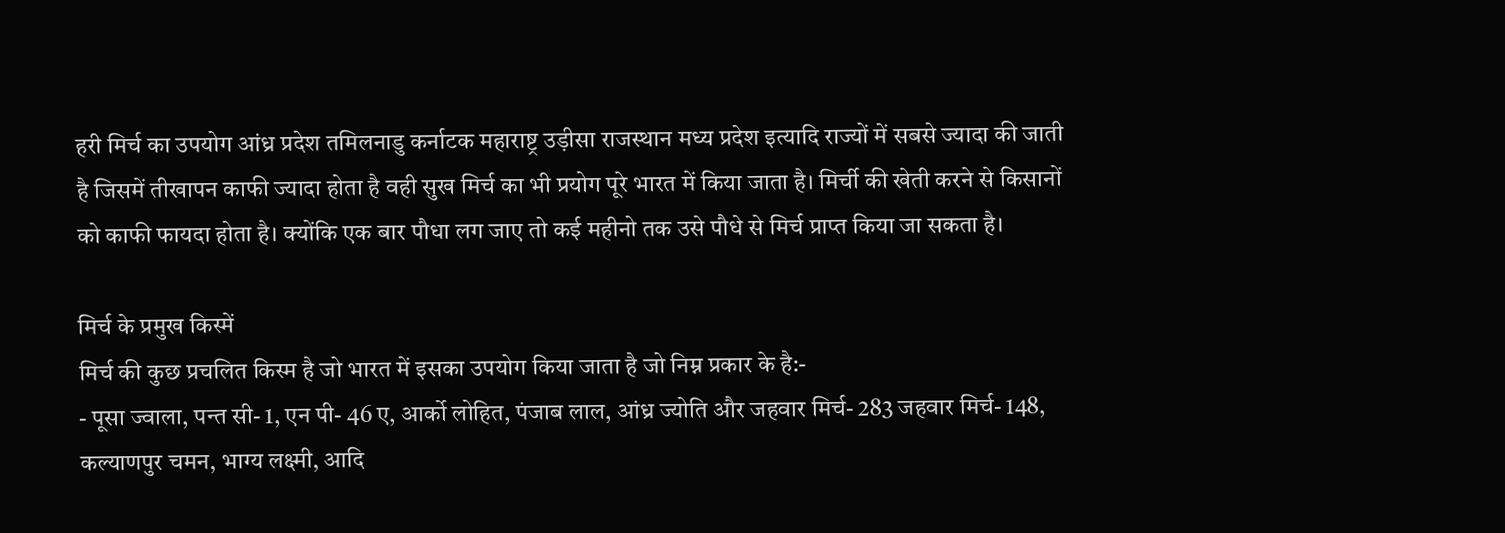हरी मिर्च का उपयोग आंध्र प्रदेश तमिलनाडु कर्नाटक महाराष्ट्र उड़ीसा राजस्थान मध्य प्रदेश इत्यादि राज्यों में सबसे ज्यादा की जाती है जिसमें तीखापन काफी ज्यादा होता है वही सुख मिर्च का भी प्रयोग पूरे भारत में किया जाता है। मिर्ची की खेती करने से किसानों को काफी फायदा होता है। क्योंकि एक बार पौधा लग जाए तो कई महीनो तक उसे पौधे से मिर्च प्राप्त किया जा सकता है।

मिर्च के प्रमुख किस्में
मिर्च की कुछ प्रचलित किस्म है जो भारत में इसका उपयोग किया जाता है जो निम्न प्रकार के है:-
- पूसा ज्वाला, पन्त सी- 1, एन पी- 46 ए, आर्को लोहित, पंजाब लाल, आंध्र ज्योति और जहवार मिर्च- 283 जहवार मिर्च- 148, कल्याणपुर चमन, भाग्य लक्ष्मी, आदि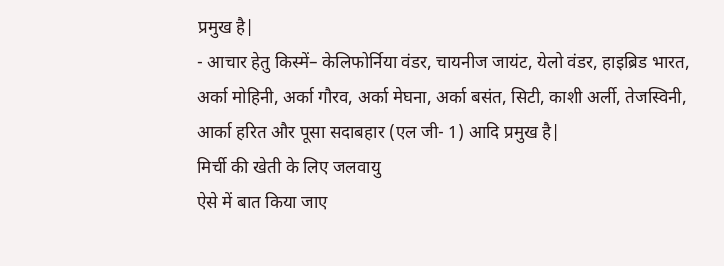प्रमुख है|
- आचार हेतु किस्में– केलिफोर्निया वंडर, चायनीज जायंट, येलो वंडर, हाइब्रिड भारत, अर्का मोहिनी, अर्का गौरव, अर्का मेघना, अर्का बसंत, सिटी, काशी अर्ली, तेजस्विनी, आर्का हरित और पूसा सदाबहार (एल जी- 1) आदि प्रमुख है|
मिर्ची की खेती के लिए जलवायु
ऐसे में बात किया जाए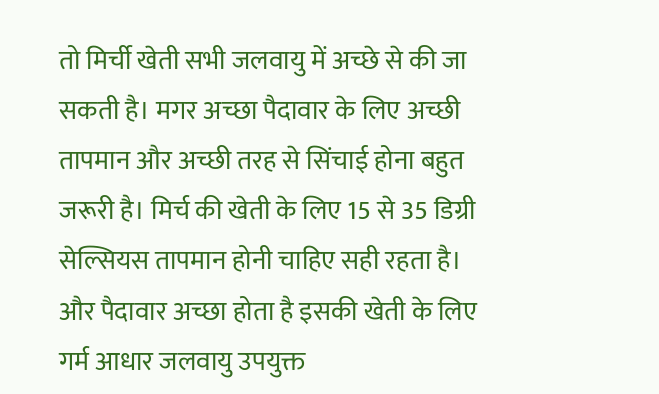तो मिर्ची खेती सभी जलवायु में अच्छे से की जा सकती है। मगर अच्छा पैदावार के लिए अच्छी तापमान और अच्छी तरह से सिंचाई होना बहुत जरूरी है। मिर्च की खेती के लिए 15 से 35 डिग्री सेल्सियस तापमान होनी चाहिए सही रहता है। और पैदावार अच्छा होता है इसकी खेती के लिए गर्म आधार जलवायु उपयुक्त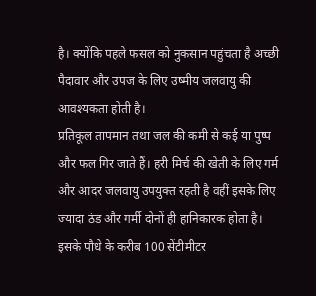है। क्योंकि पहले फसल को नुकसान पहुंचता है अच्छी पैदावार और उपज के लिए उष्मीय जलवायु की आवश्यकता होती है।
प्रतिकूल तापमान तथा जल की कमी से कई या पुष्प और फल गिर जाते हैं। हरी मिर्च की खेती के लिए गर्म और आदर जलवायु उपयुक्त रहती है वहीं इसके लिए ज्यादा ठंड और गर्मी दोनों ही हानिकारक होता है। इसके पौधे के करीब 100 सेंटीमीटर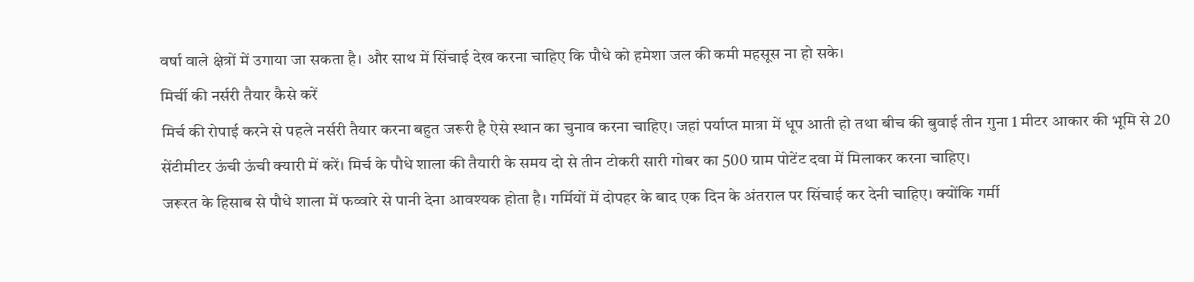वर्षा वाले क्षेत्रों में उगाया जा सकता है। और साथ में सिंचाई देख करना चाहिए कि पौधे को हमेशा जल की कमी महसूस ना हो सके।
मिर्ची की नर्सरी तैयार कैसे करें
मिर्च की रोपाई करने से पहले नर्सरी तैयार करना बहुत जरूरी है ऐसे स्थान का चुनाव करना चाहिए। जहां पर्याप्त मात्रा में धूप आती हो तथा बीच की बुवाई तीन गुना 1 मीटर आकार की भूमि से 20 सेंटीमीटर ऊंची ऊंची क्यारी में करें। मिर्च के पौधे शाला की तैयारी के समय दो से तीन टोकरी सारी गोबर का 500 ग्राम पोटेंट दवा में मिलाकर करना चाहिए।
जरूरत के हिसाब से पौधे शाला में फव्वारे से पानी देना आवश्यक होता है। गर्मियों में दोपहर के बाद एक दिन के अंतराल पर सिंचाई कर देनी चाहिए। क्योंकि गर्मी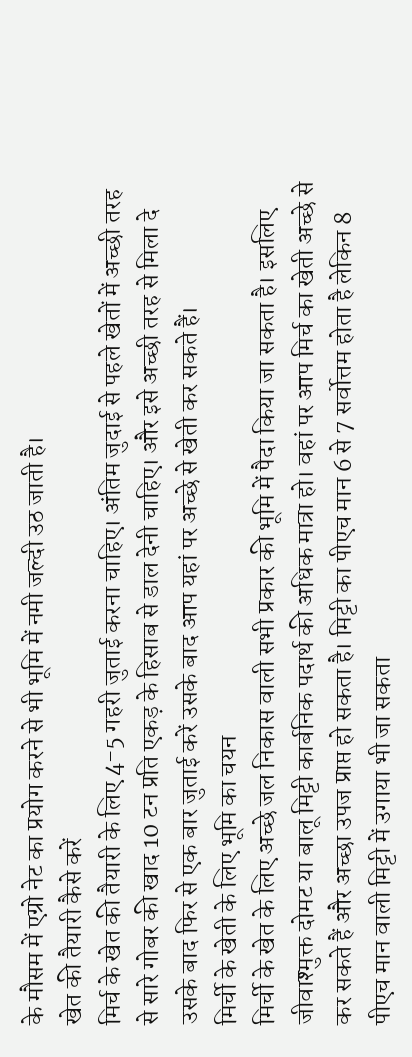के मौसम में एग्रो नेट का प्रयोग करने से भी भूमि में नमी जल्दी उठ जाती है।
खेत की तैयारी कैसे करें
मिर्च के खेत की तैयारी के लिए 4-5 गहरी जुताई करना चाहिए। अंतिम जुदाई से पहले खेतों में अच्छी तरह से सारे गोबर की खाद 10 टन प्रति एकड़ के हिसाब से डाल देनी चाहिए। और इसे अच्छी तरह से मिला दे उसके बाद फिर से एक बार जुताई करें उसके बाद आप यहां पर अच्छे से खेती कर सकते हैं।
मिर्ची के खेती के लिए भूमि का चयन
मिर्ची के खेत के लिए अच्छे जल निकास वाली सभी प्रकार की भूमि में पैदा किया जा सकता है। इसलिए जीवाश्मुक्त दोमट या बालू मिट्टी कार्बनिक पदार्थ की अधिक मात्रा हो। वहां पर आप मिर्च का खेती अच्छे से कर सकते हैं और अच्छा उपज प्राप्त हो सकता है। मिट्टी का पीएच मान 6 से 7 सर्वोत्तम होता है लेकिन 8 पीएच मान वाली मिट्टी में उगाया भी जा सकता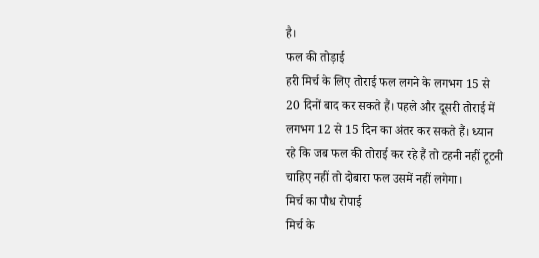है।
फल की तोड़ाई
हरी मिर्च के लिए तोराई फल लगने के लगभग 15 से 20 दिनों बाद कर सकते हैं। पहले और दूसरी तोराई में लगभग 12 से 15 दिन का अंतर कर सकते हैं। ध्यान रहे कि जब फल की तोराई कर रहे हैं तो टहनी नहीं टूटनी चाहिए नहीं तो दोबारा फल उसमें नहीं लगेगा।
मिर्च का पौध रोपाई
मिर्च के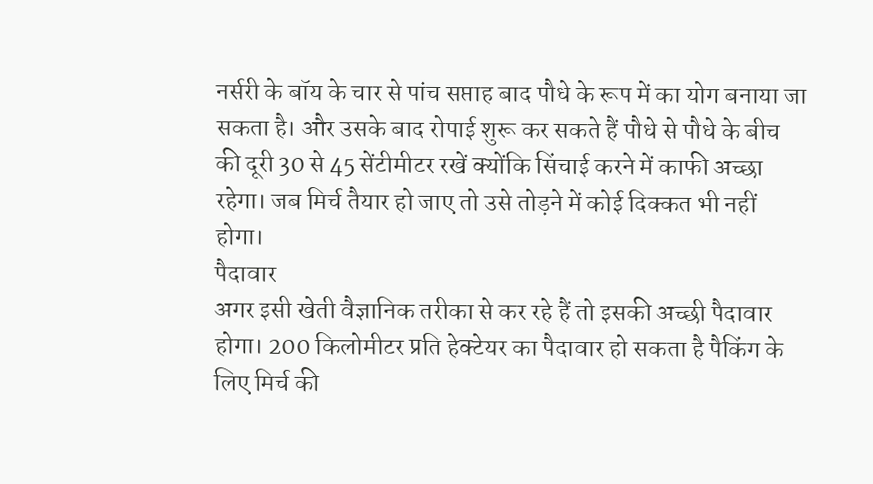नर्सरी के बॉय के चार से पांच सप्ताह बाद पौधे के रूप में का योग बनाया जा सकता है। और उसके बाद रोपाई शुरू कर सकते हैं पौधे से पौधे के बीच की दूरी 30 से 45 सेंटीमीटर रखें क्योंकि सिंचाई करने में काफी अच्छा रहेगा। जब मिर्च तैयार हो जाए तो उसे तोड़ने में कोई दिक्कत भी नहीं होगा।
पैदावार
अगर इसी खेती वैज्ञानिक तरीका से कर रहे हैं तो इसकी अच्छी पैदावार होगा। 200 किलोमीटर प्रति हेक्टेयर का पैदावार हो सकता है पैकिंग के लिए मिर्च की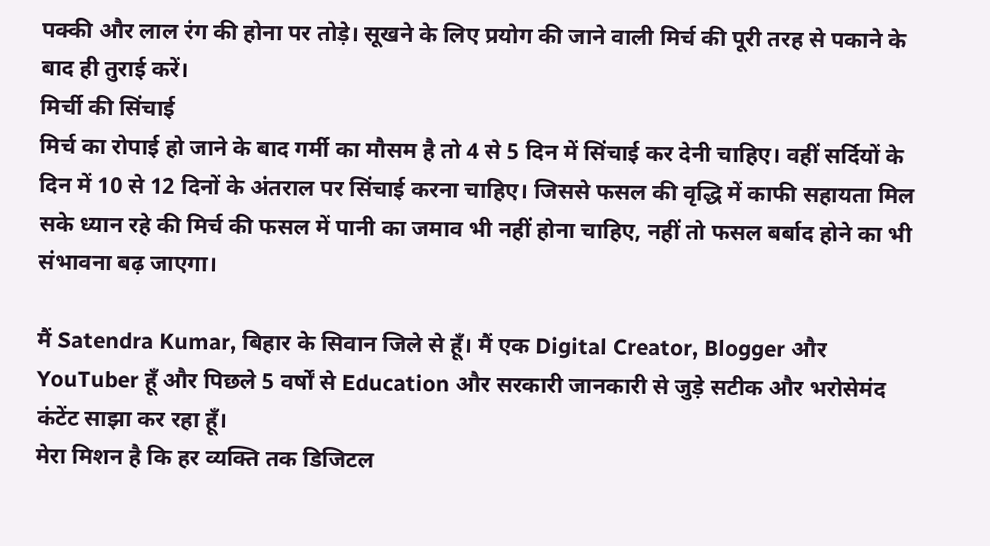पक्की और लाल रंग की होना पर तोड़े। सूखने के लिए प्रयोग की जाने वाली मिर्च की पूरी तरह से पकाने के बाद ही तुराई करें।
मिर्ची की सिंचाई
मिर्च का रोपाई हो जाने के बाद गर्मी का मौसम है तो 4 से 5 दिन में सिंचाई कर देनी चाहिए। वहीं सर्दियों के दिन में 10 से 12 दिनों के अंतराल पर सिंचाई करना चाहिए। जिससे फसल की वृद्धि में काफी सहायता मिल सके ध्यान रहे की मिर्च की फसल में पानी का जमाव भी नहीं होना चाहिए, नहीं तो फसल बर्बाद होने का भी संभावना बढ़ जाएगा।

मैं Satendra Kumar, बिहार के सिवान जिले से हूँ। मैं एक Digital Creator, Blogger और YouTuber हूँ और पिछले 5 वर्षों से Education और सरकारी जानकारी से जुड़े सटीक और भरोसेमंद कंटेंट साझा कर रहा हूँ।
मेरा मिशन है कि हर व्यक्ति तक डिजिटल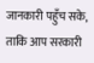जानकारी पहुँच सके, ताकि आप सरकारी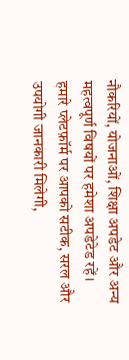नौकरियों, योजनाओं, शिक्षा अपडेट और अन्य महत्वपूर्ण विषयों पर हमेशा अपडेटेड रहें।
हमारे प्लेटफ़ॉर्म पर आपको सटीक, सरल और उपयोगी जानकारी मिलेगी,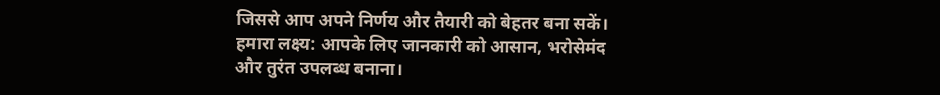जिससे आप अपने निर्णय और तैयारी को बेहतर बना सकें।
हमारा लक्ष्य: आपके लिए जानकारी को आसान, भरोसेमंद और तुरंत उपलब्ध बनाना।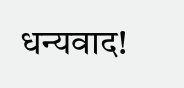धन्यवाद!